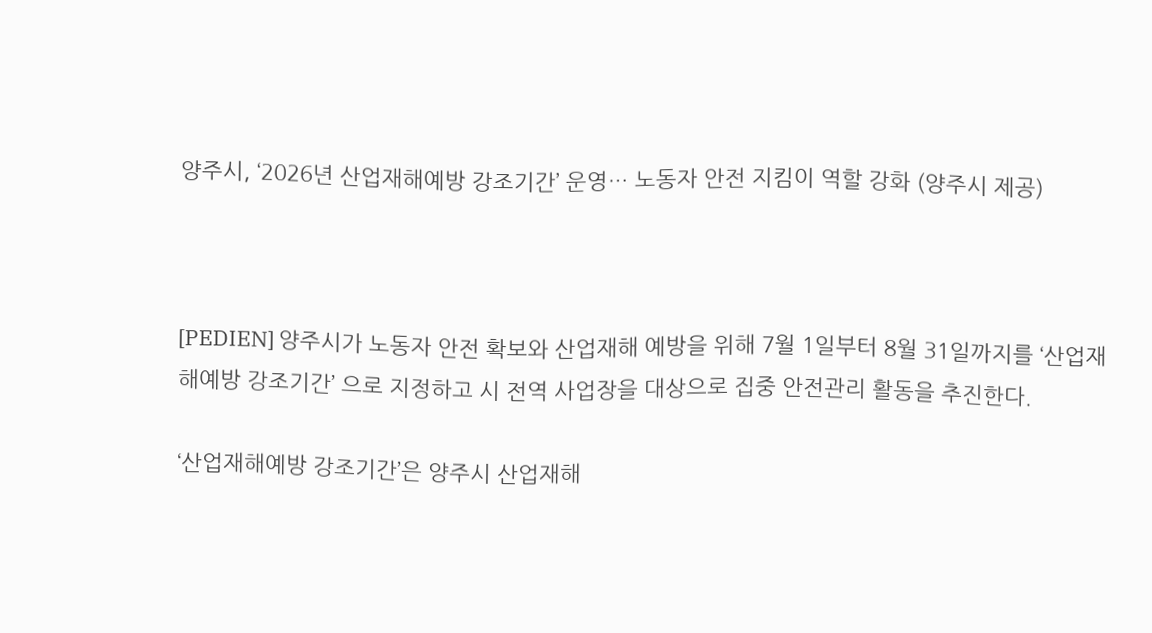양주시, ‘2026년 산업재해예방 강조기간’ 운영… 노동자 안전 지킴이 역할 강화 (양주시 제공)



[PEDIEN] 양주시가 노동자 안전 확보와 산업재해 예방을 위해 7월 1일부터 8월 31일까지를 ‘산업재해예방 강조기간’ 으로 지정하고 시 전역 사업장을 대상으로 집중 안전관리 활동을 추진한다.

‘산업재해예방 강조기간’은 양주시 산업재해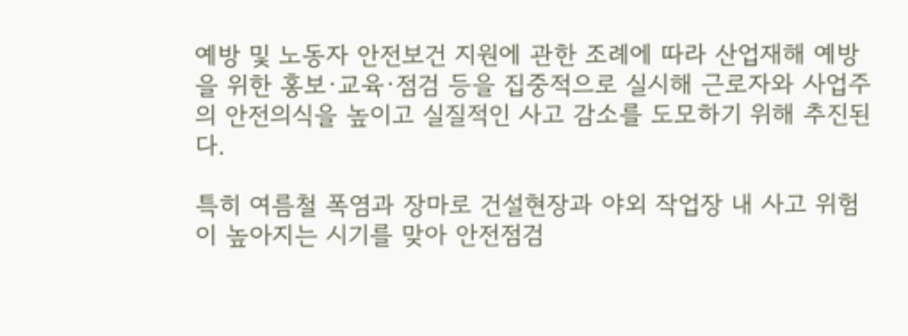예방 및 노동자 안전보건 지원에 관한 조례에 따라 산업재해 예방을 위한 홍보·교육·점검 등을 집중적으로 실시해 근로자와 사업주의 안전의식을 높이고 실질적인 사고 감소를 도모하기 위해 추진된다.

특히 여름철 폭염과 장마로 건설현장과 야외 작업장 내 사고 위험이 높아지는 시기를 맞아 안전점검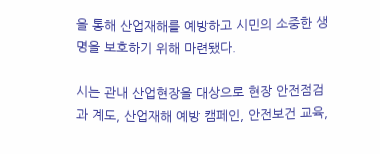을 통해 산업재해를 예방하고 시민의 소중한 생명을 보호하기 위해 마련됐다.

시는 관내 산업현장을 대상으로 현장 안전점검과 계도, 산업재해 예방 캠페인, 안전보건 교육,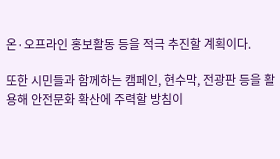온·오프라인 홍보활동 등을 적극 추진할 계획이다.

또한 시민들과 함께하는 캠페인, 현수막, 전광판 등을 활용해 안전문화 확산에 주력할 방침이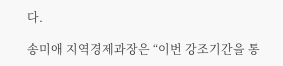다.

송미애 지역경제과장은 “이번 강조기간을 통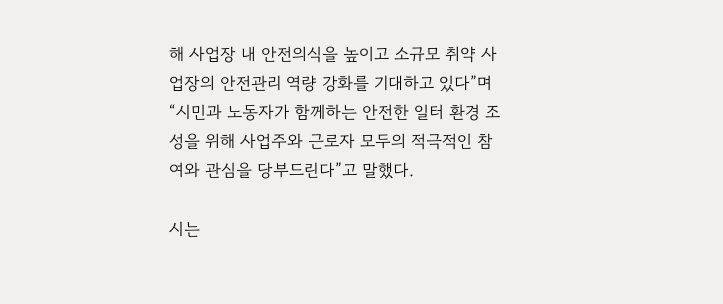해 사업장 내 안전의식을 높이고 소규모 취약 사업장의 안전관리 역량 강화를 기대하고 있다”며 “시민과 노동자가 함께하는 안전한 일터 환경 조성을 위해 사업주와 근로자 모두의 적극적인 참여와 관심을 당부드린다”고 말했다.

시는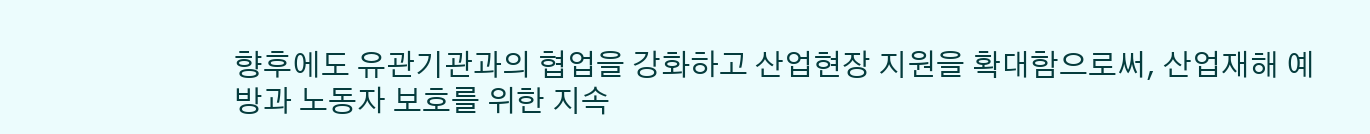향후에도 유관기관과의 협업을 강화하고 산업현장 지원을 확대함으로써, 산업재해 예방과 노동자 보호를 위한 지속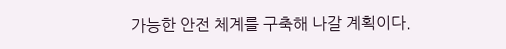가능한 안전 체계를 구축해 나갈 계획이다.